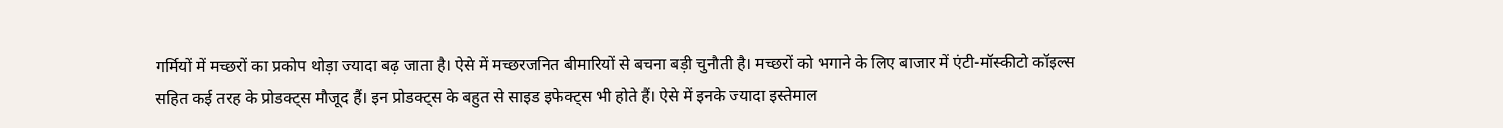गर्मियों में मच्छरों का प्रकोप थोड़ा ज्यादा बढ़ जाता है। ऐसे में मच्छरजनित बीमारियों से बचना बड़ी चुनौती है। मच्छरों को भगाने के लिए बाजार में एंटी-मॉस्कीटो कॉइल्स सहित कई तरह के प्रोडक्ट्स मौजूद हैं। इन प्रोडक्ट्स के बहुत से साइड इफेक्ट्स भी होते हैं। ऐसे में इनके ज्यादा इस्तेमाल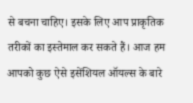से बचना चाहिए। इसके लिए आप प्राकृतिक तरीकों का इस्तेमाल कर सकते हैं। आज हम आपको कुछ ऐसे इसेंशियल ऑयल्स के बारे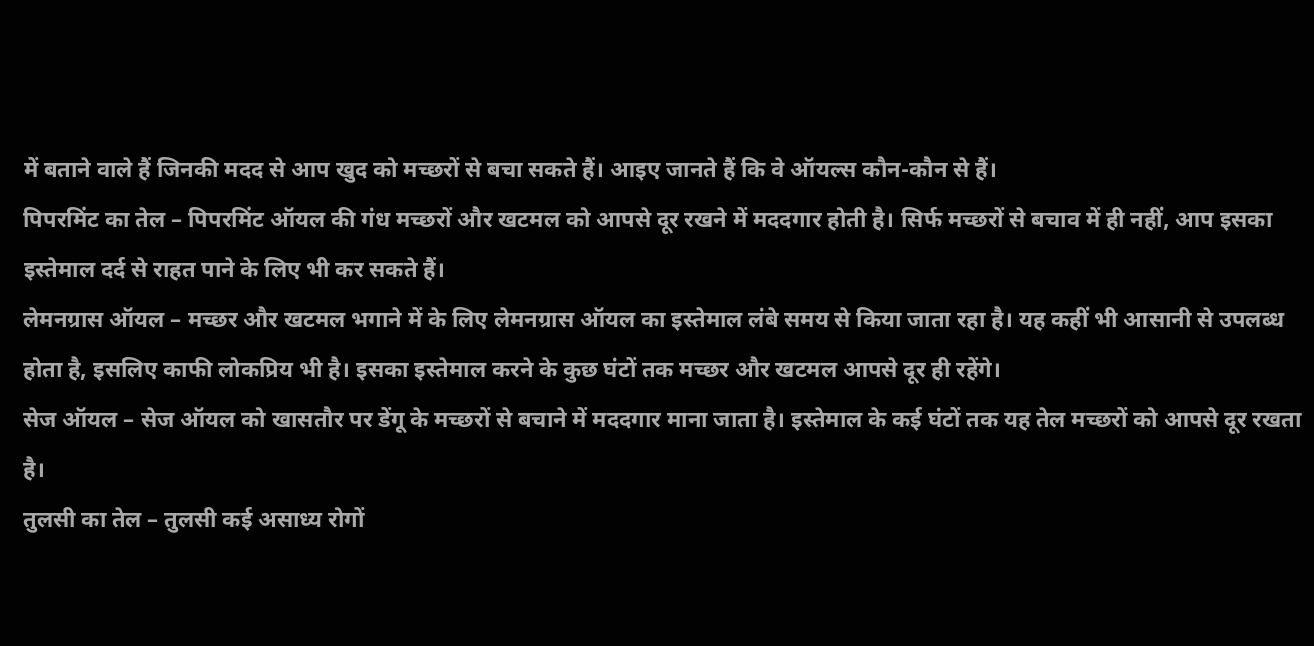में बताने वाले हैं जिनकी मदद से आप खुद को मच्छरों से बचा सकते हैं। आइए जानते हैं कि वे ऑयल्स कौन-कौन से हैं।
पिपरमिंट का तेल – पिपरमिंट ऑयल की गंध मच्छरों और खटमल को आपसे दूर रखने में मददगार होती है। सिर्फ मच्छरों से बचाव में ही नहीं, आप इसका इस्तेमाल दर्द से राहत पाने के लिए भी कर सकते हैं।
लेमनग्रास ऑयल – मच्छर और खटमल भगाने में के लिए लेमनग्रास ऑयल का इस्तेमाल लंबे समय से किया जाता रहा है। यह कहीं भी आसानी से उपलब्ध होता है, इसलिए काफी लोकप्रिय भी है। इसका इस्तेमाल करने के कुछ घंटों तक मच्छर और खटमल आपसे दूर ही रहेंगे।
सेज ऑयल – सेज ऑयल को खासतौर पर डेंगू के मच्छरों से बचाने में मददगार माना जाता है। इस्तेमाल के कई घंटों तक यह तेल मच्छरों को आपसे दूर रखता है।
तुलसी का तेल – तुलसी कई असाध्य रोगों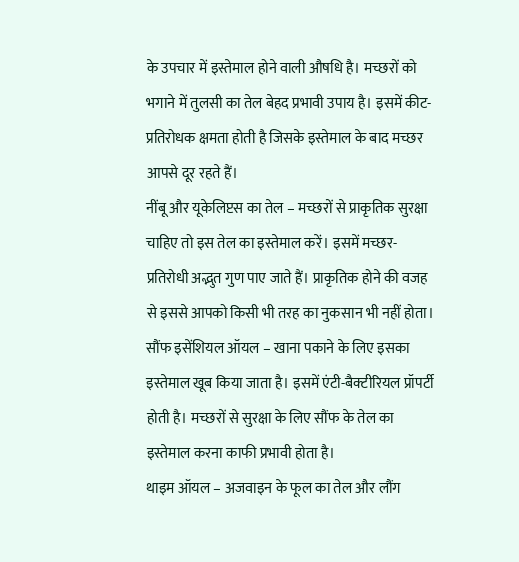के उपचार में इस्तेमाल होने वाली औषधि है। मच्छरों को भगाने में तुलसी का तेल बेहद प्रभावी उपाय है। इसमें कीट-प्रतिरोधक क्षमता होती है जिसके इस्तेमाल के बाद मच्छर आपसे दूर रहते हैं।
नींबू और यूकेलिप्टस का तेल – मच्छरों से प्राकृतिक सुरक्षा चाहिए तो इस तेल का इस्तेमाल करें। इसमें मच्छर-प्रतिरोधी अद्भुत गुण पाए जाते हैं। प्राकृतिक होने की वजह से इससे आपको किसी भी तरह का नुकसान भी नहीं होता।
सौंफ इसेंशियल ऑयल – खाना पकाने के लिए इसका इस्तेमाल खूब किया जाता है। इसमें एंटी-बैक्टीरियल प्रॉपर्टी होती है। मच्छरों से सुरक्षा के लिए सौंफ के तेल का इस्तेमाल करना काफी प्रभावी होता है।
थाइम ऑयल – अजवाइन के फूल का तेल और लौंग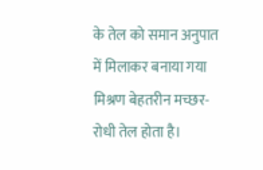के तेल को समान अनुपात में मिलाकर बनाया गया मिश्रण बेहतरीन मच्छर-रोधी तेल होता है।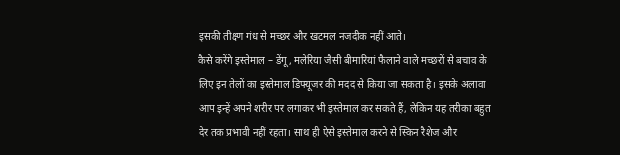इसकी तीक्ष्ण गंध से मच्छर और खटमल नजदीक नहीं आते।
कैसे करेंगे इस्तेमाल – डेंगू, मलेरिया जैसी बीमारियां फैलाने वाले मच्छरों से बचाव के लिए इन तेलों का इस्तेमाल डिफ्यूजर की मदद से किया जा सकता है। इसके अलावा आप इन्हें अपने शरीर पर लगाकर भी इस्तेमाल कर सकते हैं, लेकिन यह तरीका बहुत देर तक प्रभावी नहीं रहता। साथ ही ऐसे इस्तेमाल करने से स्किन रैशेज और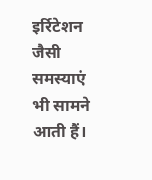इर्रिटेशन जैसी समस्याएं भी सामने आती हैं।